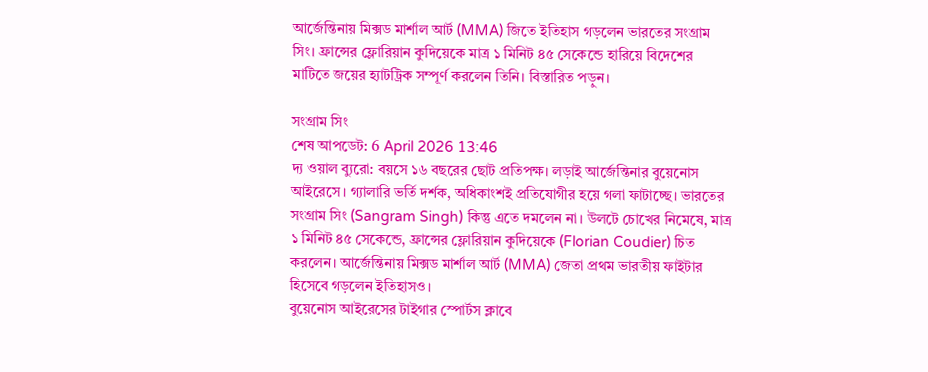আর্জেন্তিনায় মিক্সড মার্শাল আর্ট (MMA) জিতে ইতিহাস গড়লেন ভারতের সংগ্রাম সিং। ফ্রান্সের ফ্লোরিয়ান কুদিয়েকে মাত্র ১ মিনিট ৪৫ সেকেন্ডে হারিয়ে বিদেশের মাটিতে জয়ের হ্যাটট্রিক সম্পূর্ণ করলেন তিনি। বিস্তারিত পড়ুন।

সংগ্রাম সিং
শেষ আপডেট: 6 April 2026 13:46
দ্য ওয়াল ব্যুরো: বয়সে ১৬ বছরের ছোট প্রতিপক্ষ। লড়াই আর্জেন্তিনার বুয়েনোস আইরেসে। গ্যালারি ভর্তি দর্শক, অধিকাংশই প্রতিযোগীর হয়ে গলা ফাটাচ্ছে। ভারতের সংগ্রাম সিং (Sangram Singh) কিন্তু এতে দমলেন না। উলটে চোখের নিমেষে, মাত্র ১ মিনিট ৪৫ সেকেন্ডে, ফ্রান্সের ফ্লোরিয়ান কুদিয়েকে (Florian Coudier) চিত করলেন। আর্জেন্তিনায় মিক্সড মার্শাল আর্ট (MMA) জেতা প্রথম ভারতীয় ফাইটার হিসেবে গড়লেন ইতিহাসও।
বুয়েনোস আইরেসের টাইগার স্পোর্টস ক্লাবে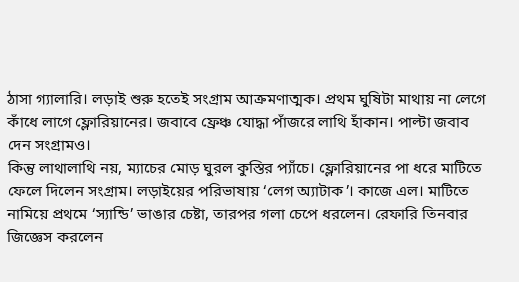ঠাসা গ্যালারি। লড়াই শুরু হতেই সংগ্রাম আক্রমণাত্মক। প্রথম ঘুষিটা মাথায় না লেগে কাঁধে লাগে ফ্লোরিয়ানের। জবাবে ফ্রেঞ্চ যোদ্ধা পাঁজরে লাথি হাঁকান। পাল্টা জবাব দেন সংগ্রামও।
কিন্তু লাথালাথি নয়, ম্যাচের মোড় ঘুরল কুস্তির প্যাঁচে। ফ্লোরিয়ানের পা ধরে মাটিতে ফেলে দিলেন সংগ্রাম। লড়াইয়ের পরিভাষায় ‘লেগ অ্যাটাক’। কাজে এল। মাটিতে নামিয়ে প্রথমে ‘স্যান্ডি’ ভাঙার চেষ্টা, তারপর গলা চেপে ধরলেন। রেফারি তিনবার জিজ্ঞেস করলেন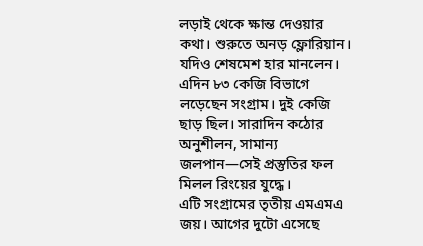লড়াই থেকে ক্ষান্ত দেওয়ার কথা। শুরুতে অনড় ফ্লোরিয়ান। যদিও শেষমেশ হার মানলেন।
এদিন ৮৩ কেজি বিভাগে লড়েছেন সংগ্রাম। দুই কেজি ছাড় ছিল। সারাদিন কঠোর অনুশীলন, সামান্য জলপান—সেই প্রস্তুতির ফল মিলল রিংয়ের যুদ্ধে।
এটি সংগ্রামের তৃতীয় এমএমএ জয়। আগের দুটো এসেছে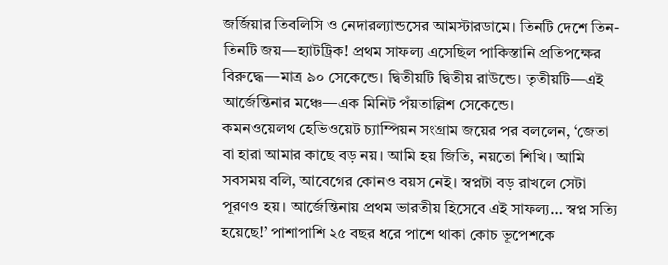জর্জিয়ার তিবলিসি ও নেদারল্যান্ডসের আমস্টারডামে। তিনটি দেশে তিন-তিনটি জয়—হ্যাটট্রিক! প্রথম সাফল্য এসেছিল পাকিস্তানি প্রতিপক্ষের বিরুদ্ধে—মাত্র ৯০ সেকেন্ডে। দ্বিতীয়টি দ্বিতীয় রাউন্ডে। তৃতীয়টি—এই আর্জেন্তিনার মঞ্চে—এক মিনিট পঁয়তাল্লিশ সেকেন্ডে।
কমনওয়েলথ হেভিওয়েট চ্যাম্পিয়ন সংগ্রাম জয়ের পর বললেন, ‘জেতা বা হারা আমার কাছে বড় নয়। আমি হয় জিতি, নয়তো শিখি। আমি সবসময় বলি, আবেগের কোনও বয়স নেই। স্বপ্নটা বড় রাখলে সেটা পূরণও হয়। আর্জেন্তিনায় প্রথম ভারতীয় হিসেবে এই সাফল্য… স্বপ্ন সত্যি হয়েছে!’ পাশাপাশি ২৫ বছর ধরে পাশে থাকা কোচ ভূপেশকে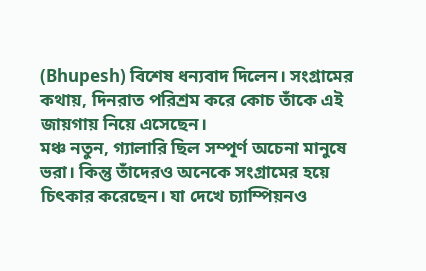(Bhupesh) বিশেষ ধন্যবাদ দিলেন। সংগ্রামের কথায়, দিনরাত পরিশ্রম করে কোচ তাঁকে এই জায়গায় নিয়ে এসেছেন।
মঞ্চ নতুন, গ্যালারি ছিল সম্পূর্ণ অচেনা মানুষে ভরা। কিন্তু তাঁদেরও অনেকে সংগ্রামের হয়ে চিৎকার করেছেন। যা দেখে চ্যাম্পিয়নও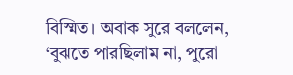বিস্মিত। অবাক সুরে বললেন, ‘বুঝতে পারছিলাম না, পুরো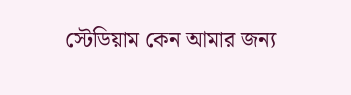স্টেডিয়াম কেন আমার জন্য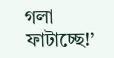গলা ফাটাচ্ছে!’